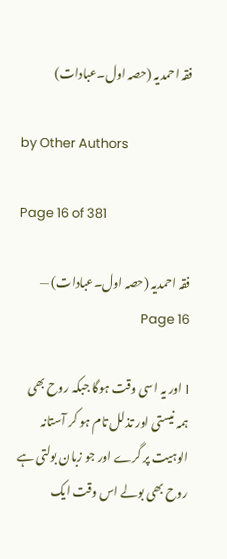فقہ احمدیہ (حصہ اول۔عبادات)

by Other Authors

Page 16 of 381

فقہ احمدیہ (حصہ اول۔عبادات) — Page 16

I اور یہ اسی وقت ہوگا جبکہ روح بھی ہمہ نیستی اور تذلل تام ہو کر آستانہ الوہیت پر گرے اور جو زبان بولتی ہے روح بھی بولے اس وقت ایک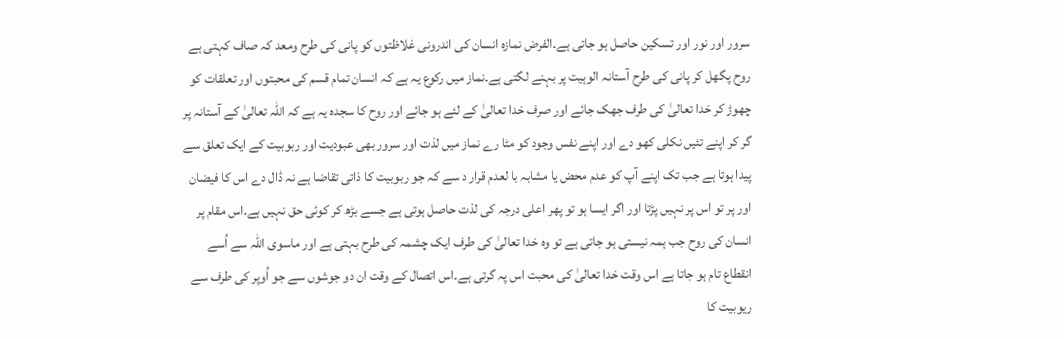سرور اور نور اور تسکین حاصل ہو جاتی ہے۔الفرض نمازہ انسان کی اندرونی غلاظتوں کو پانی کی طرح ومعد کہ صاف کہتی ہے روح پگھل کر پانی کی طرح آستانہ الوہیت پر بہنے لگتی ہے۔نماز میں رکوع یہ ہے کہ انسان تمام قسم کی محبتوں اور تعلقات کو چھوڑ کر خدا تعالیٰ کی طرف جھک جائے اور صرف خدا تعالیٰ کے لئے ہو جائے اور روح کا سجدہ یہ ہے کہ اللہ تعالیٰ کے آستانہ پر گر کر اپنے تئیں نکلی کھو دے اور اپنے نفس وجود کو مٹا رے نماز میں لذت اور سرور بھی عبودیت اور ربوبیت کے ایک تعلق سے پیدا ہوتا ہے جب تک اپنے آپ کو عدم محض یا مشابہ با لعدم قرار د سے کہ جو ربوبیت کا ذاتی تقاضا ہے نہ ڈال دے اس کا فیضان اور پر تو اس پر نہیں پڑتا اور اگر ایسا ہو تو پھر اعلی درجہ کی لذت حاصل ہوتی ہے جسے بڑھ کر کوئی حق نہیں ہے۔اس مقام پر انسان کی روح جب ہمہ نیستی ہو جاتی ہے تو وہ خدا تعالیٰ کی طرف ایک چشمہ کی طرح بہتی ہے اور ماسوی اللہ سے اُسے انقطاع تام ہو جاتا ہے اس وقت خدا تعالیٰ کی محبت اس پہ گرتی ہے۔اس اتصال کے وقت ان دو جوشوں سے جو اُوپر کی طرف سے ریوبیت کا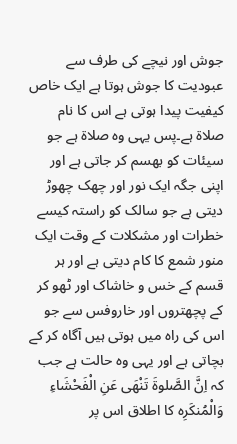جوش اور نیچے کی طرف سے عبودیت کا جوش ہوتا ہے ایک خاص کیفیت پیدا ہوتی ہے اس کا نام صلاۃ ہے۔پس یہی وہ صلاۃ ہے جو سیئات کو بھسم کر جاتی ہے اور اپنی جگہ ایک نور اور چھک چھوڑ دیتی ہے جو سالک کو راستہ کیسے خطرات اور مشکلات کے وقت ایک منور شمع کا کام دیتی ہے اور ہر قسم کے خس و خاشاک اور ٹھو کر کے پچھتروں اور خاروفس سے جو اس کی راہ میں ہوتی ہیں آگاہ کر کے بچاتی ہے اور یہی وہ حالت ہے جب کہ اِنَّ الصَّلوةَ تَنْهَى عَنِ الْفَحْشَاءِ وَالْمُنكَرِه کا اطلاق اس پر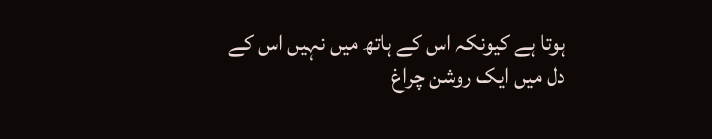ہوتا ہے کیونکہ اس کے ہاتھ میں نہیں اس کے دل میں ایک روشن چراغ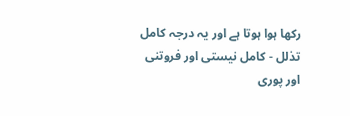رکھا ہوا ہوتا ہے اور یہ درجہ کامل تذلل - کامل نیستی اور فروتنی اور پوری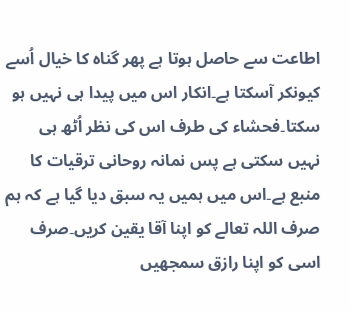اطاعت سے حاصل ہوتا ہے پھر گناہ کا خیال اُسے کیونکر آسکتا ہے۔انکار اس میں پیدا ہی نہیں ہو سکتا۔فحشاء کی طرف اس کی نظر اُٹھ ہی نہیں سکتی ہے پس نمانہ روحانی ترقیات کا منبع ہے۔اس میں ہمیں یہ سبق دیا گیا ہے کہ ہم صرف اللہ تعالے کو اپنا آقا یقین کریں۔صرف اسی کو اپنا رازق سمجھیں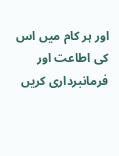اور ہر کام میں اس کی اطاعت اور فرمانبرداری کریں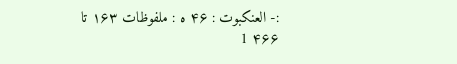:- العنكبوت : ۴۶ ه : ملفوظات ۱۶۳ تا ۴۶۶ 1